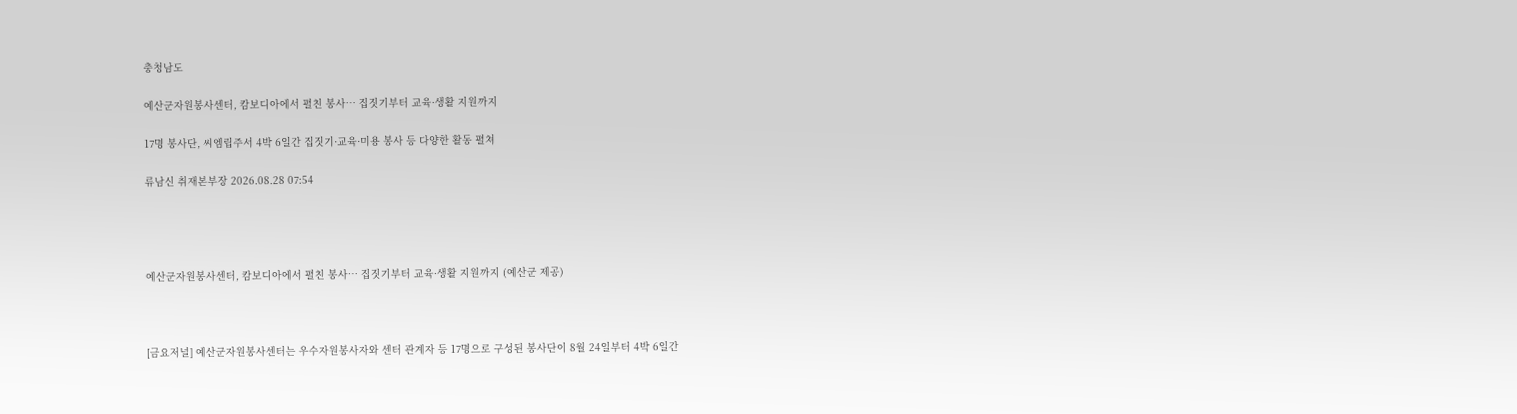충청남도

예산군자원봉사센터, 캄보디아에서 펼친 봉사… 집짓기부터 교육·생활 지원까지

17명 봉사단, 씨엠립주서 4박 6일간 집짓기·교육·미용 봉사 등 다양한 활동 펼쳐

류남신 취재본부장 2026.08.28 07:54




예산군자원봉사센터, 캄보디아에서 펼친 봉사… 집짓기부터 교육·생활 지원까지 (예산군 제공)



[금요저널] 예산군자원봉사센터는 우수자원봉사자와 센터 관계자 등 17명으로 구성된 봉사단이 8월 24일부터 4박 6일간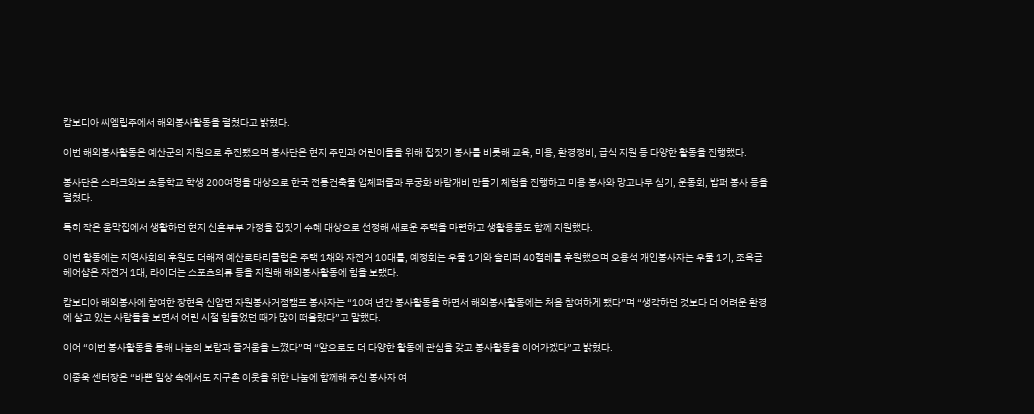캄보디아 씨엠립주에서 해외봉사활동을 펼쳤다고 밝혔다.

이번 해외봉사활동은 예산군의 지원으로 추진됐으며 봉사단은 현지 주민과 어린이들을 위해 집짓기 봉사를 비롯해 교육, 미용, 환경정비, 급식 지원 등 다양한 활동을 진행했다.

봉사단은 스라크와브 초등학교 학생 200여명을 대상으로 한국 전통건축물 입체퍼즐과 무궁화 바람개비 만들기 체험을 진행하고 미용 봉사와 망고나무 심기, 운동회, 밥퍼 봉사 등을 펼쳤다.

특히 작은 움막집에서 생활하던 현지 신혼부부 가정을 집짓기 수혜 대상으로 선정해 새로운 주택을 마련하고 생활용품도 함께 지원했다.

이번 활동에는 지역사회의 후원도 더해져 예산로타리클럽은 주택 1채와 자전거 10대를, 예정회는 우물 1기와 슬리퍼 40켤레를 후원했으며 오용석 개인봉사자는 우물 1기, 조옥금 헤어샵은 자전거 1대, 라이더는 스포츠의류 등을 지원해 해외봉사활동에 힘을 보탰다.

캄보디아 해외봉사에 참여한 장현옥 신암면 자원봉사거점캠프 봉사자는 “10여 년간 봉사활동을 하면서 해외봉사활동에는 처음 참여하게 됐다”며 “생각하던 것보다 더 어려운 환경에 살고 있는 사람들을 보면서 어린 시절 힘들었던 때가 많이 떠올랐다”고 말했다.

이어 “이번 봉사활동을 통해 나눔의 보람과 즐거움을 느꼈다”며 “앞으로도 더 다양한 활동에 관심을 갖고 봉사활동을 이어가겠다”고 밝혔다.

이종욱 센터장은 “바쁜 일상 속에서도 지구촌 이웃을 위한 나눔에 함께해 주신 봉사자 여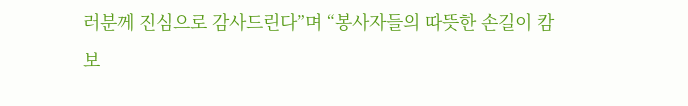러분께 진심으로 감사드린다”며 “봉사자들의 따뜻한 손길이 캄보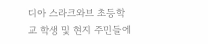디아 스라크와브 초등학교 학생 및 현지 주민들에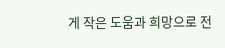게 작은 도움과 희망으로 전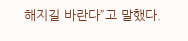해지길 바란다”고 말했다.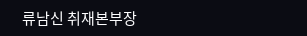류남신 취재본부장